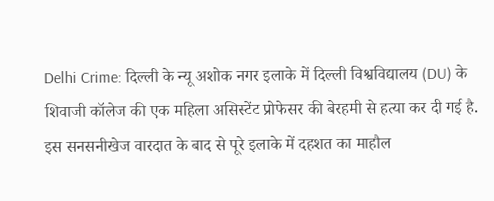Delhi Crime: दिल्ली के न्यू अशोक नगर इलाके में दिल्ली विश्वविद्यालय (DU) के शिवाजी कॉलेज की एक महिला असिस्टेंट प्रोफेसर की बेरहमी से हत्या कर दी गई है. इस सनसनीखेज वारदात के बाद से पूरे इलाके में दहशत का माहौल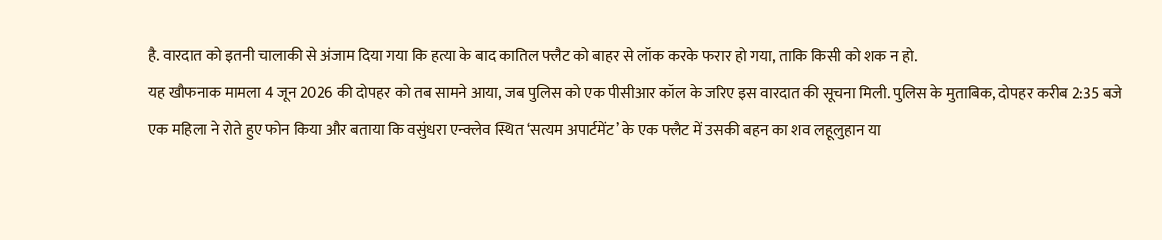है. वारदात को इतनी चालाकी से अंजाम दिया गया कि हत्या के बाद कातिल फ्लैट को बाहर से लॉक करके फरार हो गया, ताकि किसी को शक न हो.
यह खौफनाक मामला 4 जून 2026 की दोपहर को तब सामने आया, जब पुलिस को एक पीसीआर कॉल के जरिए इस वारदात की सूचना मिली. पुलिस के मुताबिक, दोपहर करीब 2:35 बजे एक महिला ने रोते हुए फोन किया और बताया कि वसुंधरा एन्क्लेव स्थित ‘सत्यम अपार्टमेंट’ के एक फ्लैट में उसकी बहन का शव लहूलुहान या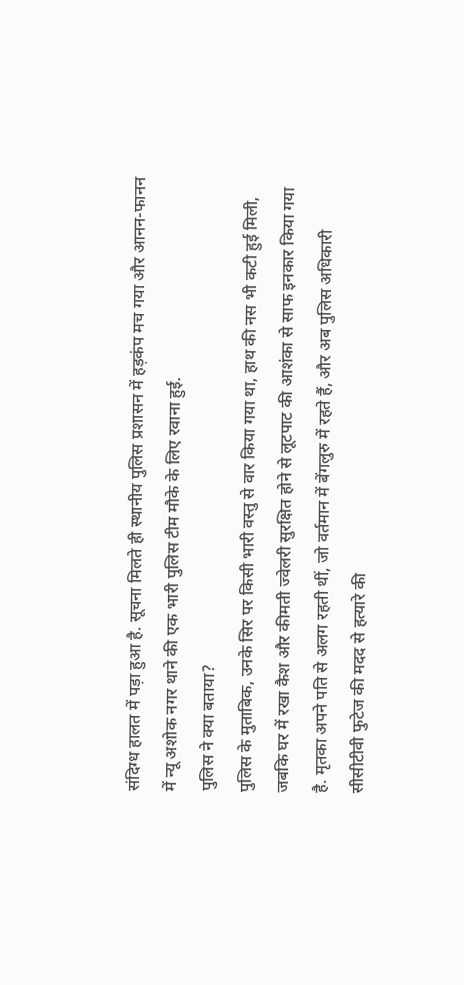संदिग्ध हालत में पड़ा हुआ है. सूचना मिलते ही स्थानीय पुलिस प्रशासन में हड़कंप मच गया और आनन-फानन में न्यू अशोक नगर थाने की एक भारी पुलिस टीम मौके के लिए रवाना हुई.
पुलिस ने क्या बताया?
पुलिस के मुताबिक, उनके सिर पर किसी भारी वस्तु से वार किया गया था, हाथ की नस भी कटी हुई मिली, जबकि घर में रखा कैश और कीमती ज्वेलरी सुरक्षित होने से लूटपाट की आशंका से साफ इनकार किया गया है. मृतका अपने पति से अलग रहती थीं, जो वर्तमान में बेंगलुरु में रहते हैं, और अब पुलिस अधिकारी सीसीटीवी फुटेज की मदद से हत्यारे की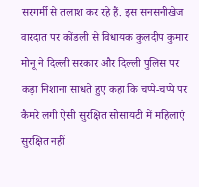सरगर्मी से तलाश कर रहे हैं. इस सनसनीखेज वारदात पर कोंडली से विधायक कुलदीप कुमार मोनू ने दिल्ली सरकार और दिल्ली पुलिस पर कड़ा निशाना साधते हुए कहा कि चप्पे-चप्पे पर कैमरे लगी ऐसी सुरक्षित सोसायटी में महिलाएं सुरक्षित नहीं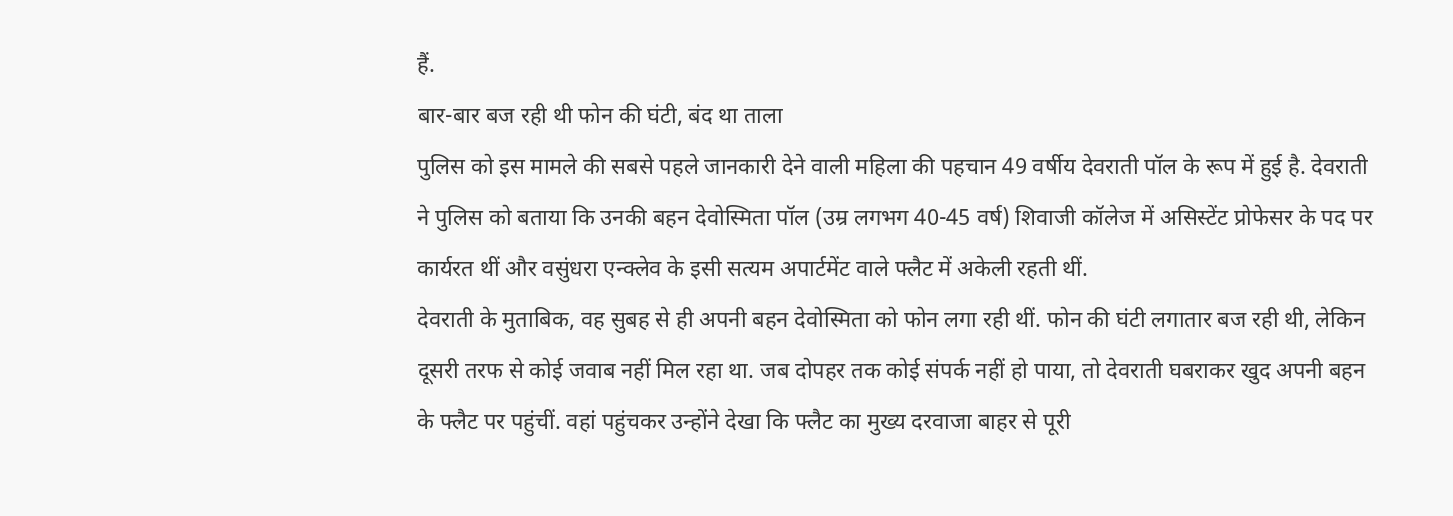हैं.
बार-बार बज रही थी फोन की घंटी, बंद था ताला
पुलिस को इस मामले की सबसे पहले जानकारी देने वाली महिला की पहचान 49 वर्षीय देवराती पॉल के रूप में हुई है. देवराती ने पुलिस को बताया कि उनकी बहन देवोस्मिता पॉल (उम्र लगभग 40-45 वर्ष) शिवाजी कॉलेज में असिस्टेंट प्रोफेसर के पद पर कार्यरत थीं और वसुंधरा एन्क्लेव के इसी सत्यम अपार्टमेंट वाले फ्लैट में अकेली रहती थीं.
देवराती के मुताबिक, वह सुबह से ही अपनी बहन देवोस्मिता को फोन लगा रही थीं. फोन की घंटी लगातार बज रही थी, लेकिन दूसरी तरफ से कोई जवाब नहीं मिल रहा था. जब दोपहर तक कोई संपर्क नहीं हो पाया, तो देवराती घबराकर खुद अपनी बहन के फ्लैट पर पहुंचीं. वहां पहुंचकर उन्होंने देखा कि फ्लैट का मुख्य दरवाजा बाहर से पूरी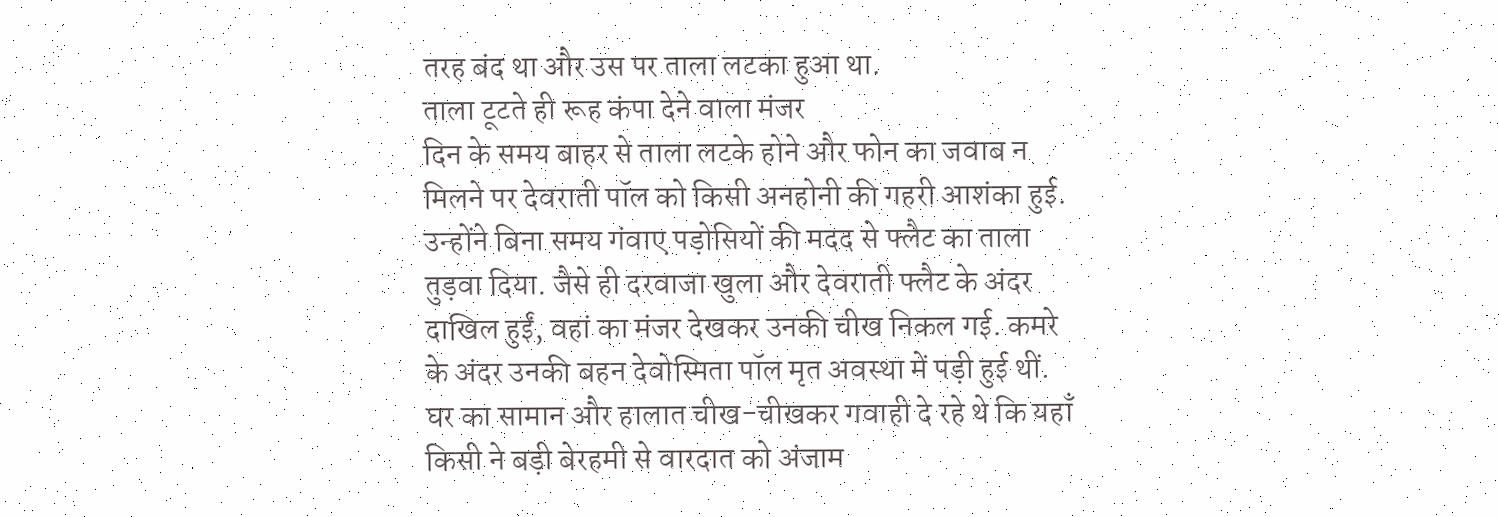तरह बंद था और उस पर ताला लटका हुआ था.
ताला टूटते ही रूह कंपा देने वाला मंजर
दिन के समय बाहर से ताला लटके होने और फोन का जवाब न मिलने पर देवराती पॉल को किसी अनहोनी की गहरी आशंका हुई. उन्होंने बिना समय गंवाए पड़ोसियों की मदद से फ्लैट का ताला तुड़वा दिया. जैसे ही दरवाजा खुला और देवराती फ्लैट के अंदर दाखिल हुईं, वहां का मंजर देखकर उनकी चीख निकल गई. कमरे के अंदर उनकी बहन देवोस्मिता पॉल मृत अवस्था में पड़ी हुई थीं. घर का सामान और हालात चीख-चीखकर गवाही दे रहे थे कि यहाँ किसी ने बड़ी बेरहमी से वारदात को अंजाम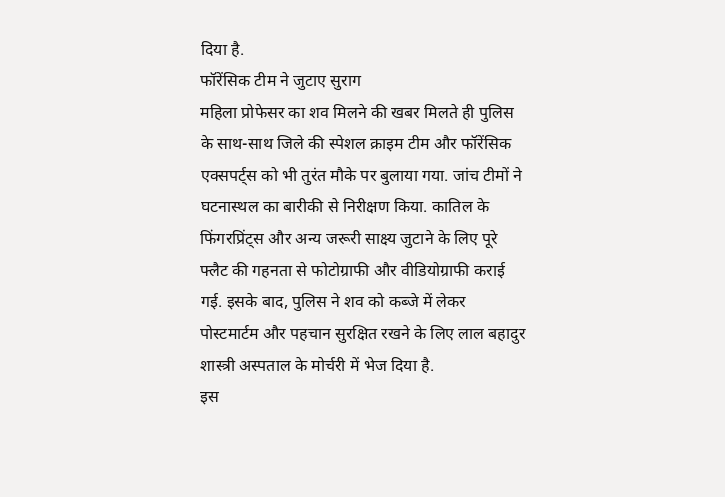दिया है.
फॉरेंसिक टीम ने जुटाए सुराग
महिला प्रोफेसर का शव मिलने की खबर मिलते ही पुलिस के साथ-साथ जिले की स्पेशल क्राइम टीम और फॉरेंसिक एक्सपर्ट्स को भी तुरंत मौके पर बुलाया गया. जांच टीमों ने घटनास्थल का बारीकी से निरीक्षण किया. कातिल के फिंगरप्रिंट्स और अन्य जरूरी साक्ष्य जुटाने के लिए पूरे फ्लैट की गहनता से फोटोग्राफी और वीडियोग्राफी कराई गई. इसके बाद, पुलिस ने शव को कब्जे में लेकर पोस्टमार्टम और पहचान सुरक्षित रखने के लिए लाल बहादुर शास्त्री अस्पताल के मोर्चरी में भेज दिया है.
इस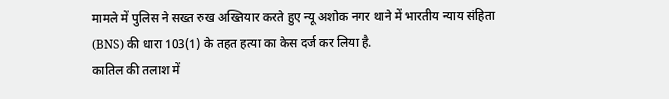मामले में पुलिस ने सख्त रुख अख्तियार करते हुए न्यू अशोक नगर थाने में भारतीय न्याय संहिता (BNS) की धारा 103(1) के तहत हत्या का केस दर्ज कर लिया है.
कातिल की तलाश में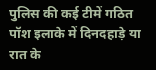पुलिस की कई टीमें गठित
पॉश इलाके में दिनदहाड़े या रात के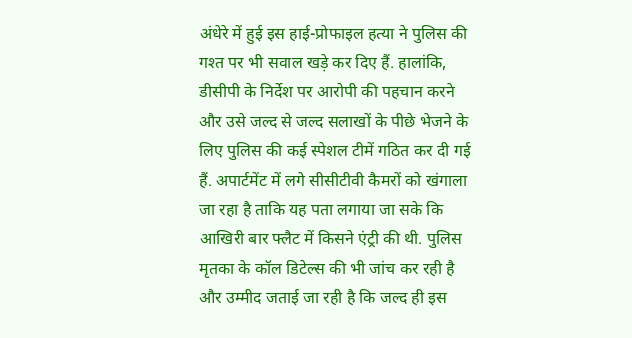अंधेरे में हुई इस हाई-प्रोफाइल हत्या ने पुलिस की गश्त पर भी सवाल खड़े कर दिए हैं. हालांकि, डीसीपी के निर्देश पर आरोपी की पहचान करने और उसे जल्द से जल्द सलाखों के पीछे भेजने के लिए पुलिस की कई स्पेशल टीमें गठित कर दी गई हैं. अपार्टमेंट में लगे सीसीटीवी कैमरों को खंगाला जा रहा है ताकि यह पता लगाया जा सके कि आखिरी बार फ्लैट में किसने एंट्री की थी. पुलिस मृतका के कॉल डिटेल्स की भी जांच कर रही है और उम्मीद जताई जा रही है कि जल्द ही इस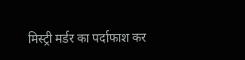मिस्ट्री मर्डर का पर्दाफाश कर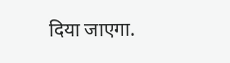दिया जाएगा.